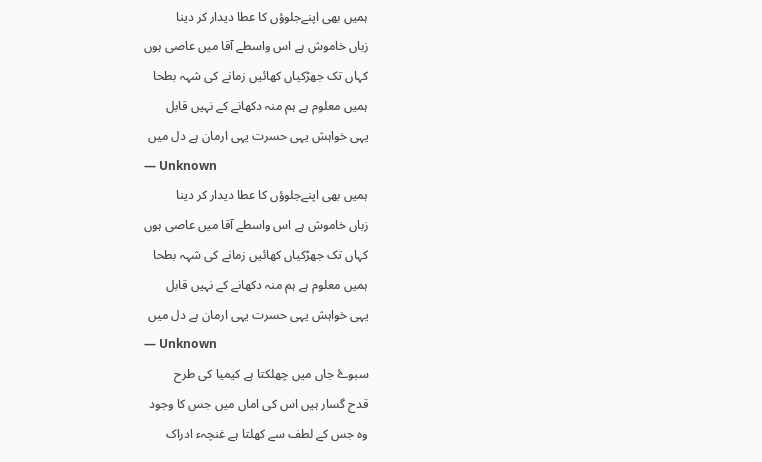ہمیں بھی اپنےجلوؤں کا عطا دیدار کر دینا
زباں خاموش ہے اس واسطے آقا میں عاصی ہوں
کہاں تک جھڑکیاں کھائیں زمانے کی شہہ بطحا
ہمیں معلوم ہے ہم منہ دکھانے کے نہیں قابل
یہی خواہش یہی حسرت یہی ارمان ہے دل میں
— Unknown
ہمیں بھی اپنےجلوؤں کا عطا دیدار کر دینا
زباں خاموش ہے اس واسطے آقا میں عاصی ہوں
کہاں تک جھڑکیاں کھائیں زمانے کی شہہ بطحا
ہمیں معلوم ہے ہم منہ دکھانے کے نہیں قابل
یہی خواہش یہی حسرت یہی ارمان ہے دل میں
— Unknown
سبوۓ جاں میں چھلکتا ہے کیمیا کی طرح
قدح گسار ہیں اس کی اماں میں جس کا وجود
وہ جس کے لطف سے کھلتا ہے غنچہء ادراک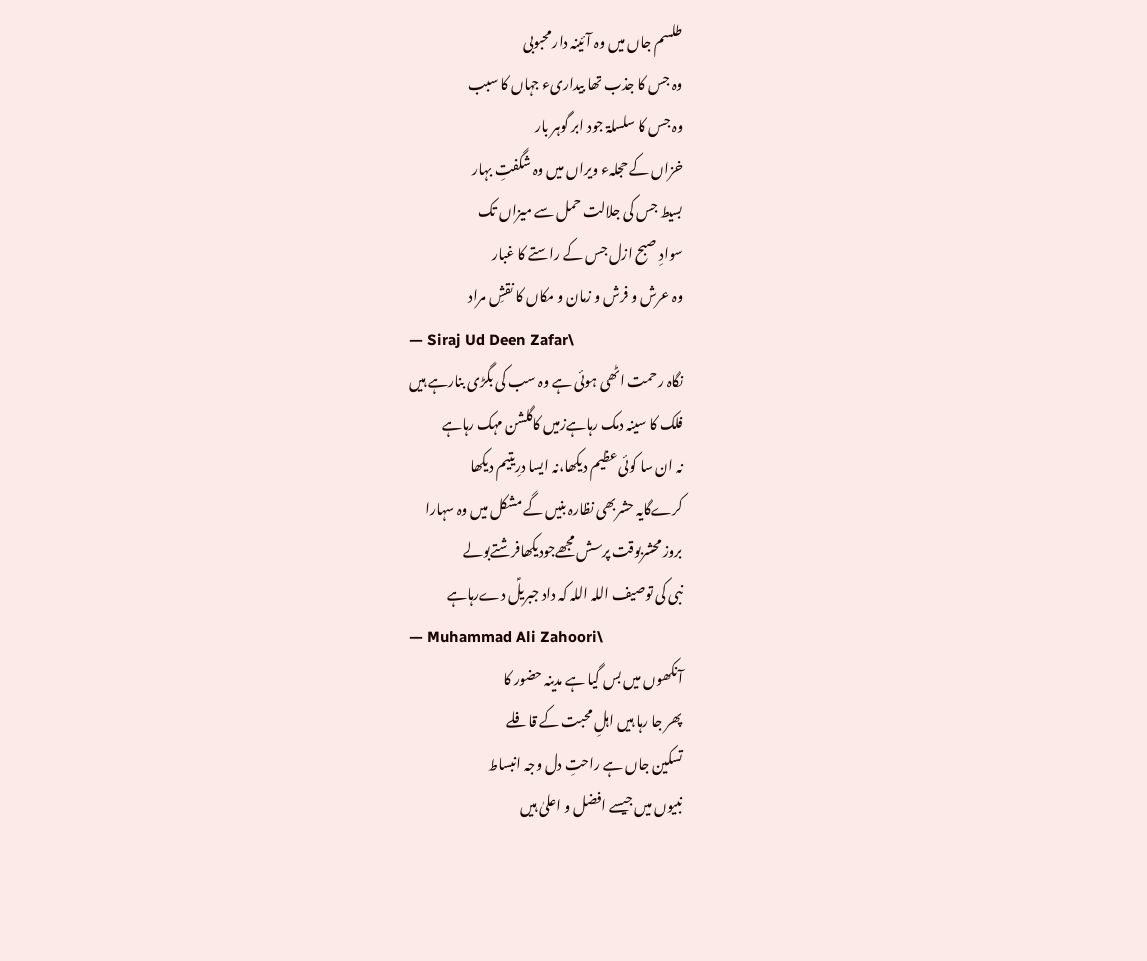طلسم جاں میں وہ آئینہ دار محبوبی
وہ جس کا جذب تھا بیداریء جہاں کا سبب
وہ جس کا سلسلۃ جود ابر گوہر بار
خزاں کے حجلہء ویراں میں وہ شگفتِ بہار
بسیط جس کی جلالت حمل سے میزاں تک
سوادِ صبح ازل جس کے راستے کا غبار
وہ عرش و فرش و زمان و مکاں کا نقشِ مراد
— Siraj Ud Deen Zafar\
نگاہ رحمت اٹھی ہوئی ہے وہ سب کی بگڑی بنارہے ہیں
فلک کا سینہ دمک رہاہےزمیں کاگلشن مہک رہاہے
نہ ان سا کوئی عظیم دیکھا،نہ ایسا درِیتیم دیکھا
کرےگایہ حشربھی نظارہ بنیں گے مشکل میں وہ سہارا
بروز محشربوقت پرسش مجھےجودیکھافرشتےبولے
نبی کی توصیف اللہ اللہ کہ داد جبریلؑ دےرہاہے
— Muhammad Ali Zahoori\
آنکھوں میں بس گیا ہے مدینہ حضور کا
پھر جا رہا ہیں اہلِ محبت کے قافلے
تسکین جاں ہے راحتِ دل وجہ انبساط
نبیوں میں جیسے افضل و اعلیٰ ہیں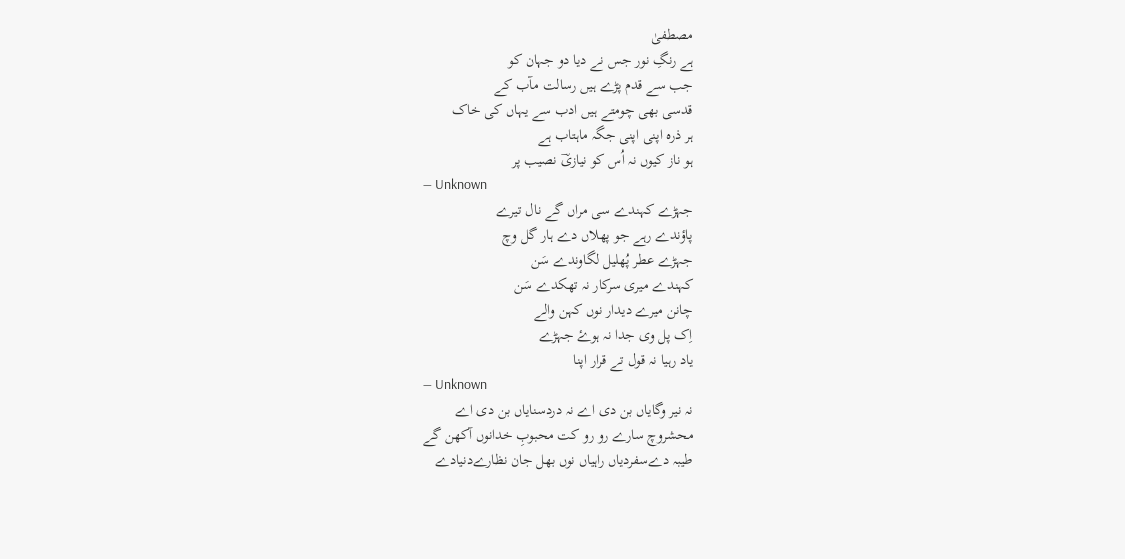مصطفیٰ
ہے رنگِ نور جس نے دیا دو جہان کو
جب سے قدم پڑے ہیں رسالت مآب کے
قدسی بھی چومتے ہیں ادب سے یہاں کی خاک
ہر ذرہ اپنی اپنی جگہ ماہتاب ہے
ہو ناز کیوں نہ اُس کو نیازیؔ نصیب پر
— Unknown
جہڑے کہندے سی مراں گے نال تیرے
پاؤندے رہے جو پھلاں دے ہار گل وچ
جہڑے عطر پُھلیل لگاوندے سَن
کہندے میری سرکار نہ تھکدے سَن
چانن میرے دیدار نوں کہن والے
اِک پل وی جدا نہ ہوۓ جہڑے
یاد رہیا نہ قول تے قرار اپنا
— Unknown
نہ نیر وگایاں بن دی اے نہ دردسنایاں بن دی اے
محشروچ سارے رو رو کت محبوبِ خدانوں آکھن گے
طیبہ دےسفردیاں راہیاں نوں بھل جان نظارےدنیادے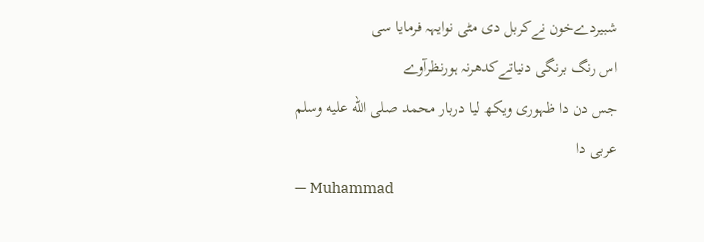شبیردےخون نےکربل دی مٹی نوایہہ فرمایا سی
اس رنگ برنگی دنیاتےکدھرنہ ہورنظرآوے
جس دن دا ظہوری ویکھ لیا دربار محمد صلى الله عليه وسلم عربی دا
— Muhammad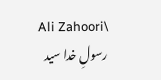Ali Zahoori\
رسولِ خدا سید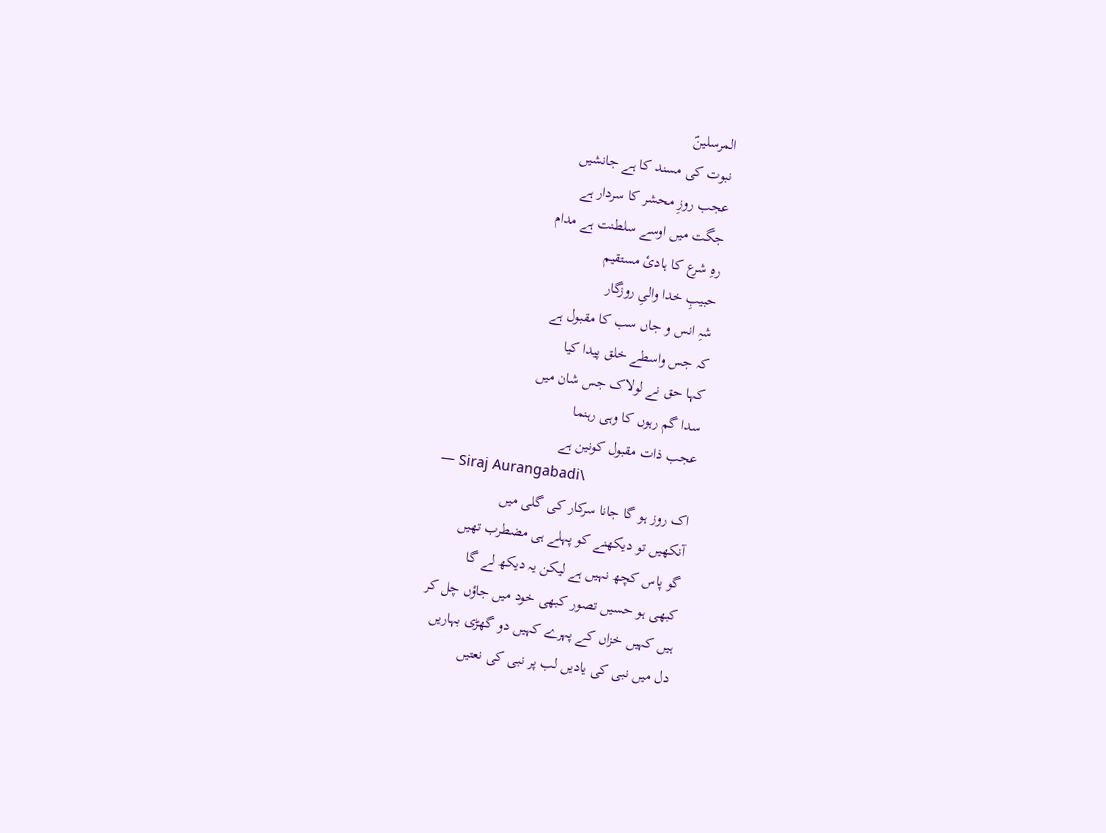المرسلینؐ
نبوت کی مسند کا ہے جانشیں
عجب روزِ محشر کا سردار ہے
جگت میں اوسے سلطنت ہے مدام
رہِ شرع کا ہادئ مستقیم
حبیبِ خدا والیِ روزگار
شہِ انس و جاں سب کا مقبول ہے
کہ جس واسطے خلق پیدا کیا
کہا حق نے لولاک جس شان میں
سدا گم رہوں کا وہی رہنما
عجب ذات مقبول کونین ہے
— Siraj Aurangabadi\
اک روز ہو گا جانا سرکار کی گلی میں
آنکھیں تو دیکھنے کو پہلے ہی مضطرب تھیں
گو پاس کچھ نہیں ہے لیکن یہ دیکھ لے گا
کبھی ہو حسیں تصور کبھی خود میں جاؤں چل کر
ہیں کہیں خزاں کے پہرے کہیں دو گھڑی بہاریں
دل میں نبی کی یادیں لب پر نبی کی نعتیں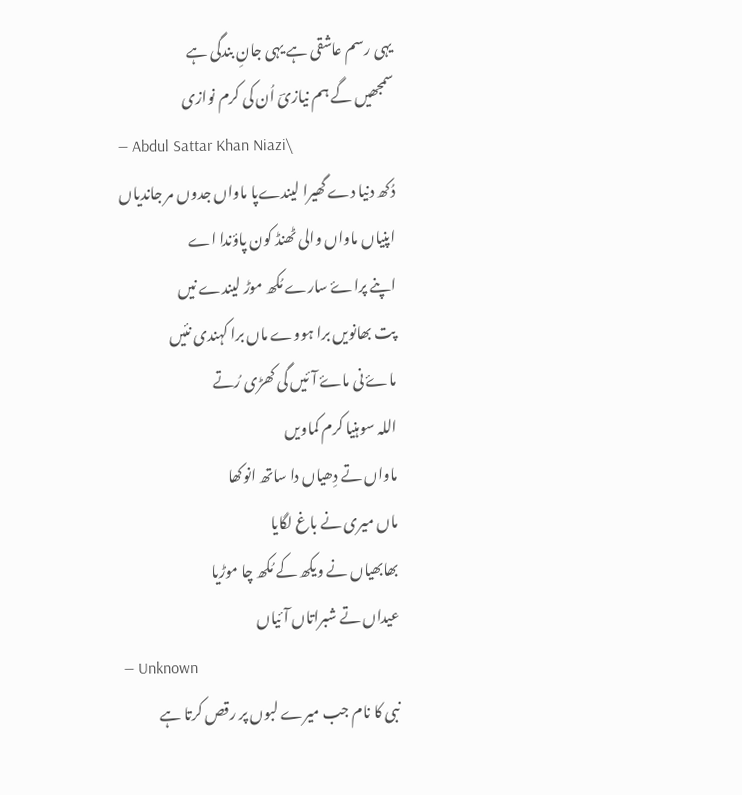یہی رسم عاشقی ہے یہی جانِ بندگی ہے
سمجھیں گے ہم نیازیؔ اُن کی کرم نوازی
— Abdul Sattar Khan Niazi\
دُکھ دنیا دے گھیرا لیندےپا ماواں جدوں مر جاندیاں
اپنیاں ماواں والی ٹھنڈ کون پاؤندا اے
اپنے پراۓ سارے مُکھ موڑ لیندے نیں
پت بھانویں برا ہووے ماں برا کہندی نئیں
ماۓ نی ماۓ آئیں گی کھڑی رُتے
اللہ سوہنیا کرم کماویں
ماواں تے دِھیاں دا ساتھ انوکھا
ماں میری نے باغ لگایا
بھابھیاں نے ویکھ کے مُکھ چا موڑیا
عیداں تے شبراتاں آئیاں
— Unknown
نبی کا نام جب میرے لبوں پر رقص کرتا ہے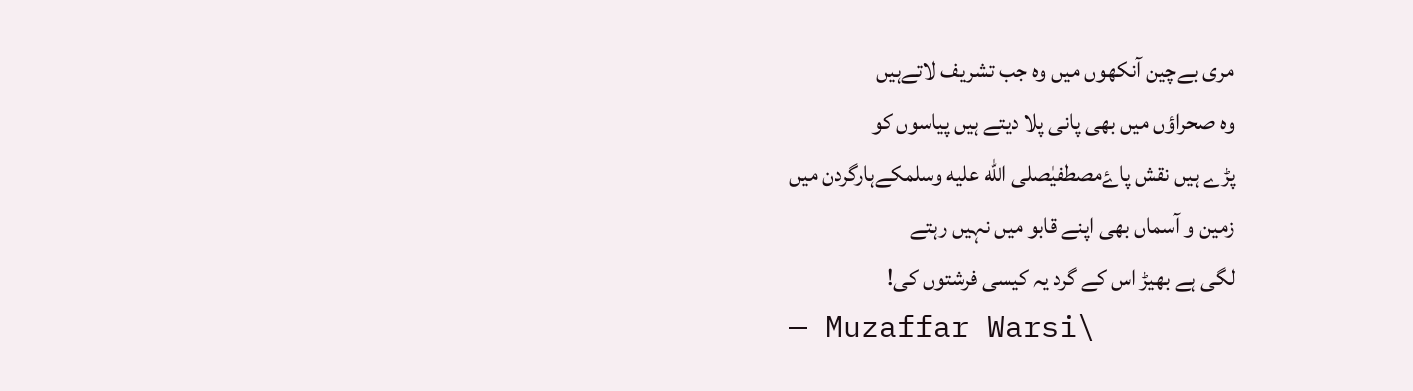مری بےچین آنکھوں میں وہ جب تشریف لاتےہیں
وہ صحراؤں میں بھی پانی پلا دیتے ہیں پیاسوں کو
پڑے ہیں نقش پاۓمصطفیٰصلى الله عليه وسلمکےہارگردن میں
زمین و آسماں بھی اپنے قابو میں نہیں رہتے
لگی ہے بھیڑ اس کے گرد یہ کیسی فرشتوں کی!
— Muzaffar Warsi\